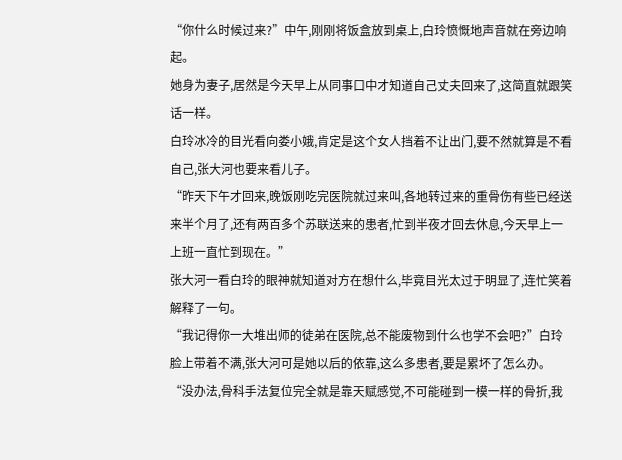“你什么时候过来?”中午,刚刚将饭盒放到桌上,白玲愤慨地声音就在旁边响起。
她身为妻子,居然是今天早上从同事口中才知道自己丈夫回来了,这简直就跟笑话一样。
白玲冰冷的目光看向娄小娥,肯定是这个女人挡着不让出门,要不然就算是不看自己,张大河也要来看儿子。
“昨天下午才回来,晚饭刚吃完医院就过来叫,各地转过来的重骨伤有些已经送来半个月了,还有两百多个苏联送来的患者,忙到半夜才回去休息,今天早上一上班一直忙到现在。”
张大河一看白玲的眼神就知道对方在想什么,毕竟目光太过于明显了,连忙笑着解释了一句。
“我记得你一大堆出师的徒弟在医院,总不能废物到什么也学不会吧?”白玲脸上带着不满,张大河可是她以后的依靠,这么多患者,要是累坏了怎么办。
“没办法,骨科手法复位完全就是靠天赋感觉,不可能碰到一模一样的骨折,我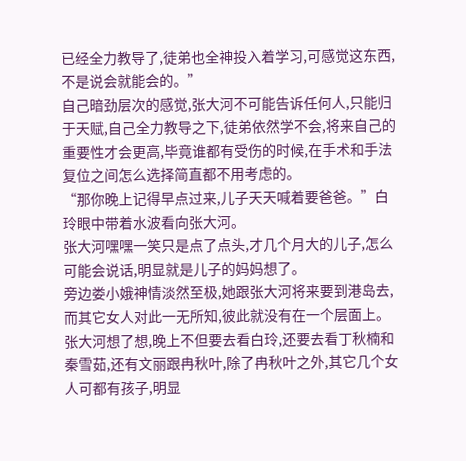已经全力教导了,徒弟也全神投入着学习,可感觉这东西,不是说会就能会的。”
自己暗劲层次的感觉,张大河不可能告诉任何人,只能归于天赋,自己全力教导之下,徒弟依然学不会,将来自己的重要性才会更高,毕竟谁都有受伤的时候,在手术和手法复位之间怎么选择简直都不用考虑的。
“那你晚上记得早点过来,儿子天天喊着要爸爸。”白玲眼中带着水波看向张大河。
张大河嘿嘿一笑只是点了点头,才几个月大的儿子,怎么可能会说话,明显就是儿子的妈妈想了。
旁边娄小娥神情淡然至极,她跟张大河将来要到港岛去,而其它女人对此一无所知,彼此就没有在一个层面上。
张大河想了想,晚上不但要去看白玲,还要去看丁秋楠和秦雪茹,还有文丽跟冉秋叶,除了冉秋叶之外,其它几个女人可都有孩子,明显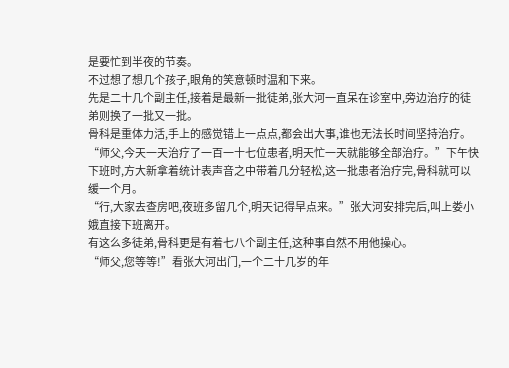是要忙到半夜的节奏。
不过想了想几个孩子,眼角的笑意顿时温和下来。
先是二十几个副主任,接着是最新一批徒弟,张大河一直呆在诊室中,旁边治疗的徒弟则换了一批又一批。
骨科是重体力活,手上的感觉错上一点点,都会出大事,谁也无法长时间坚持治疗。
“师父,今天一天治疗了一百一十七位患者,明天忙一天就能够全部治疗。”下午快下班时,方大新拿着统计表声音之中带着几分轻松,这一批患者治疗完,骨科就可以缓一个月。
“行,大家去查房吧,夜班多留几个,明天记得早点来。”张大河安排完后,叫上娄小娥直接下班离开。
有这么多徒弟,骨科更是有着七八个副主任,这种事自然不用他操心。
“师父,您等等!”看张大河出门,一个二十几岁的年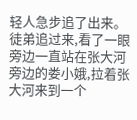轻人急步追了出来。
徒弟追过来,看了一眼旁边一直站在张大河旁边的娄小娥,拉着张大河来到一个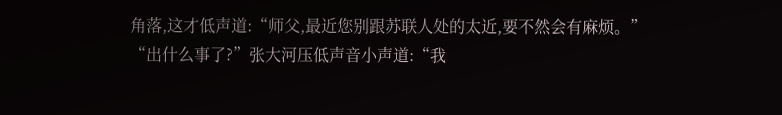角落,这才低声道:“师父,最近您别跟苏联人处的太近,要不然会有麻烦。”
“出什么事了?”张大河压低声音小声道:“我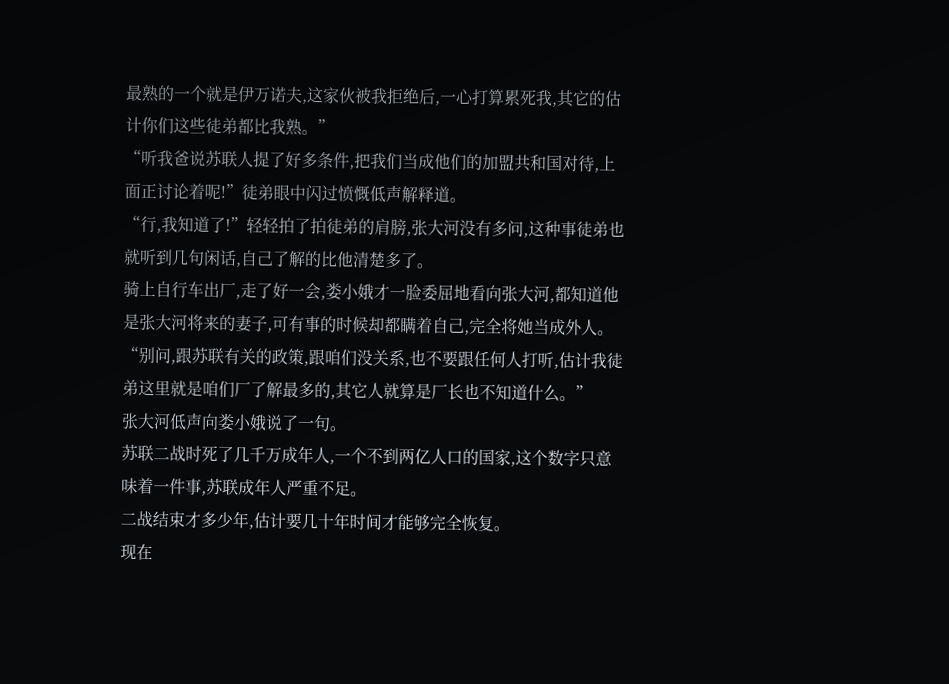最熟的一个就是伊万诺夫,这家伙被我拒绝后,一心打算累死我,其它的估计你们这些徒弟都比我熟。”
“听我爸说苏联人提了好多条件,把我们当成他们的加盟共和国对待,上面正讨论着呢!”徒弟眼中闪过愤慨低声解释道。
“行,我知道了!”轻轻拍了拍徒弟的肩膀,张大河没有多问,这种事徒弟也就听到几句闲话,自己了解的比他清楚多了。
骑上自行车出厂,走了好一会,娄小娥才一脸委屈地看向张大河,都知道他是张大河将来的妻子,可有事的时候却都瞒着自己,完全将她当成外人。
“别问,跟苏联有关的政策,跟咱们没关系,也不要跟任何人打听,估计我徒弟这里就是咱们厂了解最多的,其它人就算是厂长也不知道什么。”
张大河低声向娄小娥说了一句。
苏联二战时死了几千万成年人,一个不到两亿人口的国家,这个数字只意味着一件事,苏联成年人严重不足。
二战结束才多少年,估计要几十年时间才能够完全恢复。
现在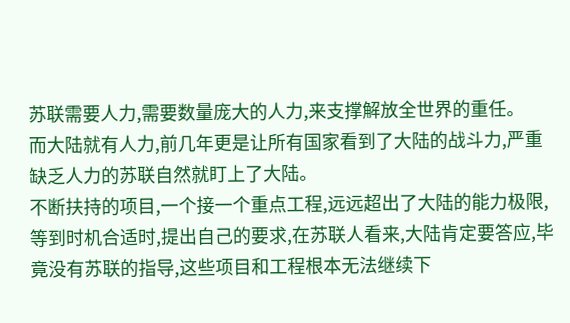苏联需要人力,需要数量庞大的人力,来支撑解放全世界的重任。
而大陆就有人力,前几年更是让所有国家看到了大陆的战斗力,严重缺乏人力的苏联自然就盯上了大陆。
不断扶持的项目,一个接一个重点工程,远远超出了大陆的能力极限,等到时机合适时,提出自己的要求,在苏联人看来,大陆肯定要答应,毕竟没有苏联的指导,这些项目和工程根本无法继续下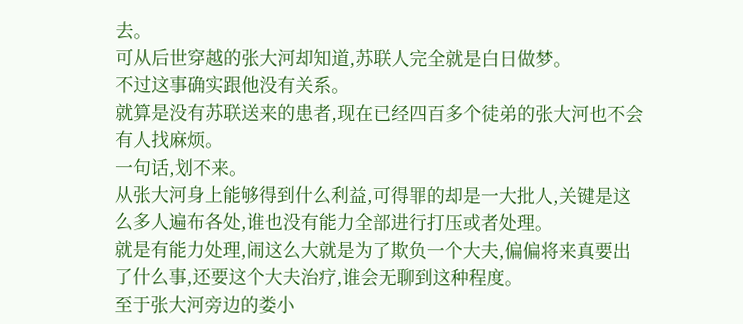去。
可从后世穿越的张大河却知道,苏联人完全就是白日做梦。
不过这事确实跟他没有关系。
就算是没有苏联送来的患者,现在已经四百多个徒弟的张大河也不会有人找麻烦。
一句话,划不来。
从张大河身上能够得到什么利益,可得罪的却是一大批人,关键是这么多人遍布各处,谁也没有能力全部进行打压或者处理。
就是有能力处理,闹这么大就是为了欺负一个大夫,偏偏将来真要出了什么事,还要这个大夫治疗,谁会无聊到这种程度。
至于张大河旁边的娄小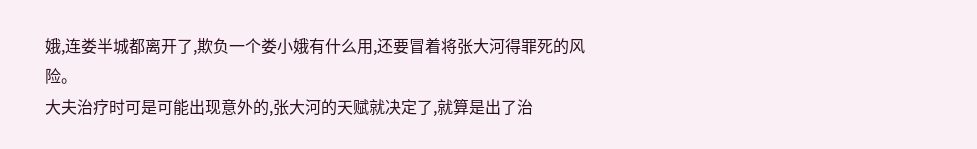娥,连娄半城都离开了,欺负一个娄小娥有什么用,还要冒着将张大河得罪死的风险。
大夫治疗时可是可能出现意外的,张大河的天赋就决定了,就算是出了治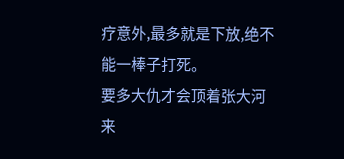疗意外,最多就是下放,绝不能一棒子打死。
要多大仇才会顶着张大河来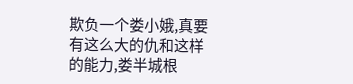欺负一个娄小娥,真要有这么大的仇和这样的能力,娄半城根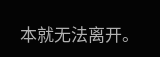本就无法离开。